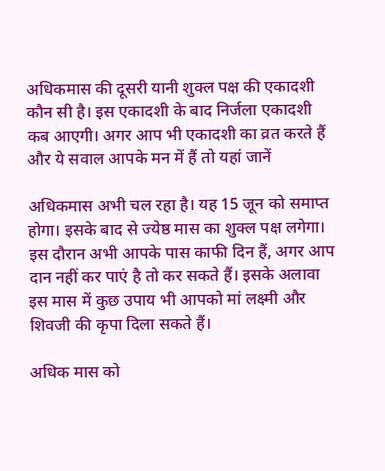अधिकमास की दूसरी यानी शुक्ल पक्ष की एकादशी कौन सी है। इस एकादशी के बाद निर्जला एकादशी कब आएगी। अगर आप भी एकादशी का व्रत करते हैं और ये सवाल आपके मन में हैं तो यहां जानें

अधिकमास अभी चल रहा है। यह 15 जून को समाप्त होगा। इसके बाद से ज्येष्ठ मास का शुक्ल पक्ष लगेगा। इस दौरान अभी आपके पास काफी दिन हैं, अगर आप दान नहीं कर पाएं है तो कर सकते हैं। इसके अलावा इस मास में कुछ उपाय भी आपको मां लक्ष्मी और शिवजी की कृपा दिला सकते हैं।

अधिक मास को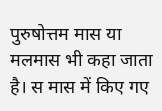पुरुषोत्तम मास या मलमास भी कहा जाता है। स मास में किए गए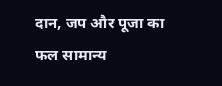दान, जप और पूजा का फल सामान्य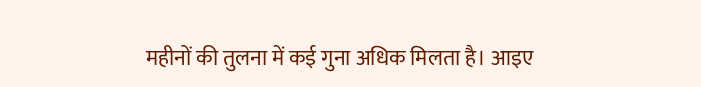महीनों की तुलना में कई गुना अधिक मिलता है। आइए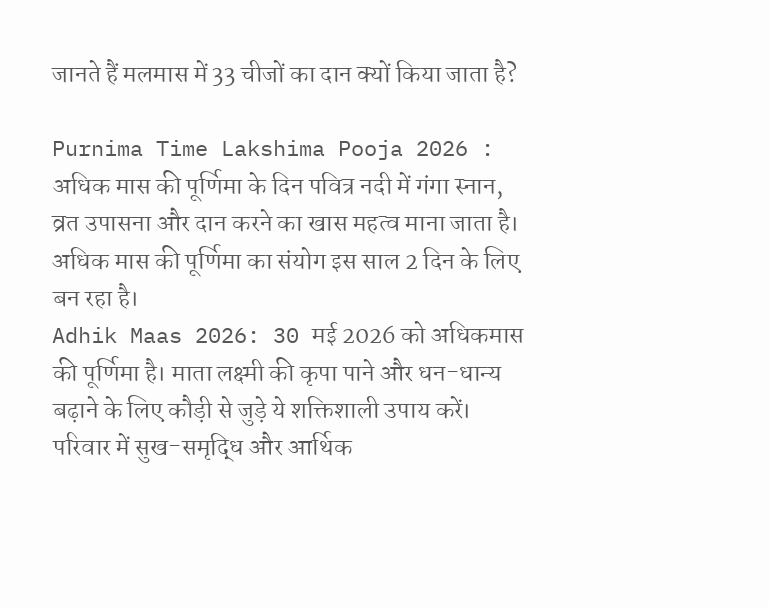जानते हैं मलमास में 33 चीजों का दान क्यों किया जाता है?

Purnima Time Lakshima Pooja 2026 : अधिक मास की पूर्णिमा के दिन पवित्र नदी में गंगा स्नान, व्रत उपासना और दान करने का खास महत्व माना जाता है। अधिक मास की पूर्णिमा का संयोग इस साल 2 दिन के लिए बन रहा है।
Adhik Maas 2026: 30 मई 2026 को अधिकमास की पूर्णिमा है। माता लक्ष्मी की कृपा पाने और धन-धान्य बढ़ाने के लिए कौड़ी से जुड़े ये शक्तिशाली उपाय करें। परिवार में सुख-समृद्धि और आर्थिक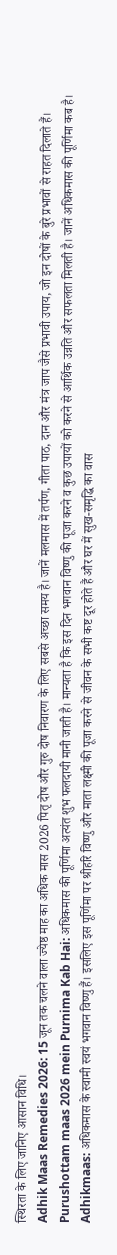स्थिरता के लिए जानिए आसान विधि।
Adhik Maas Remedies 2026: 15 जून तक चलने वाला ज्येष्ठ माह का अधिक मास 2026 पितृ दोष और गुरु दोष निवारण के लिए सबसे अच्छा समय है। जानें मलमास में तर्पण, गीता पाठ, दान और मंत्र जाप जैसे प्रभावी उपाय, जो इन दोषों के बुरे प्रभावों से राहत दिलाते हैं।
Purushottam maas 2026 mein Purnima Kab Hai: अधिकमास की पूर्णिमा अत्यंत शुभ फलदायी मानी जाती है। मान्यता है कि इस दिन भगवान विष्णु की पूजा करने व कुछ उपायों को करने से आर्थिक उन्नति और सफलता मिलती है। जानें अधिकमास की पूर्णिमा कब है।
Adhikmaas: अधिकमास के स्वामी स्वयं भगवान विष्णु हैं। इसलिए इस पूर्णिमा पर श्रीहरि विष्णु और माता लक्ष्मी की पूजा करने से जीवन के सभी कष्ट दूर होते हैं और घर में सुख-समृद्धि का वास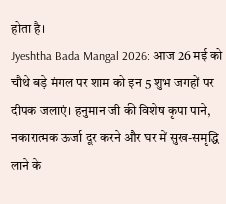होता है।
Jyeshtha Bada Mangal 2026: आज 26 मई को चौथे बड़े मंगल पर शाम को इन 5 शुभ जगहों पर दीपक जलाएं। हनुमान जी की विशेष कृपा पाने, नकारात्मक ऊर्जा दूर करने और घर में सुख-समृद्धि लाने के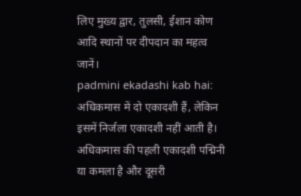लिए मुख्य द्वार, तुलसी, ईशान कोण आदि स्थानों पर दीपदान का महत्व जानें।
padmini ekadashi kab hai: अधिकमास में दो एकादशी हैं, लेकिन इसमें निर्जला एकादशी नहीं आती है। अधिकमास की पहली एकादशी पद्मिनी या कमला है और दूसरी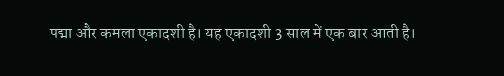पद्मा और कमला एकादशी है। यह एकादशी 3 साल में एक बार आती है।